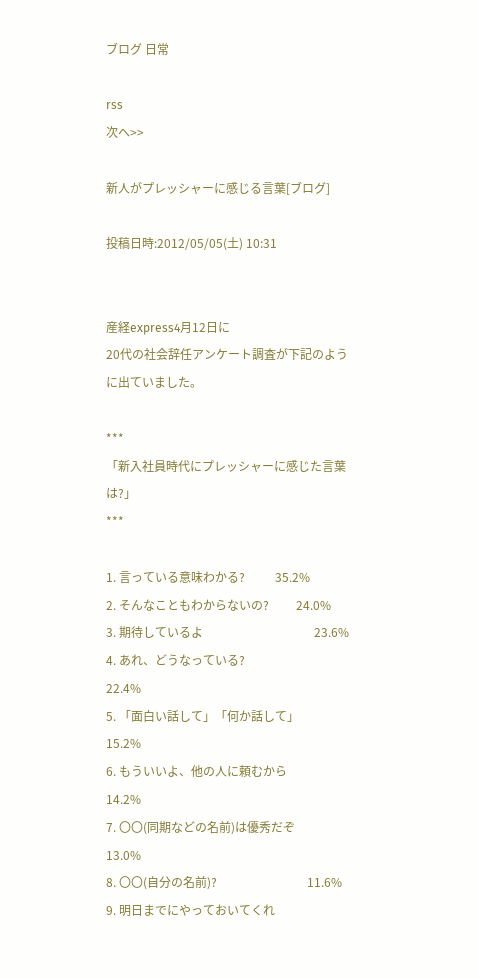ブログ 日常

rss
次へ>>

新人がプレッシャーに感じる言葉[ブログ]

投稿日時:2012/05/05(土) 10:31


産経express4月12日に
20代の社会辞任アンケート調査が下記のように出ていました。

***
「新入社員時代にプレッシャーに感じた言葉は?」
***

1. 言っている意味わかる?          35.2%
2. そんなこともわからないの?         24.0%
3. 期待しているよ                                     23.6%
4. あれ、どうなっている?                           22.4%
5. 「面白い話して」「何か話して」               15.2%
6. もういいよ、他の人に頼むから              14.2%
7. 〇〇(同期などの名前)は優秀だぞ        13.0%
8. 〇〇(自分の名前)?                              11.6%
9. 明日までにやっておいてくれ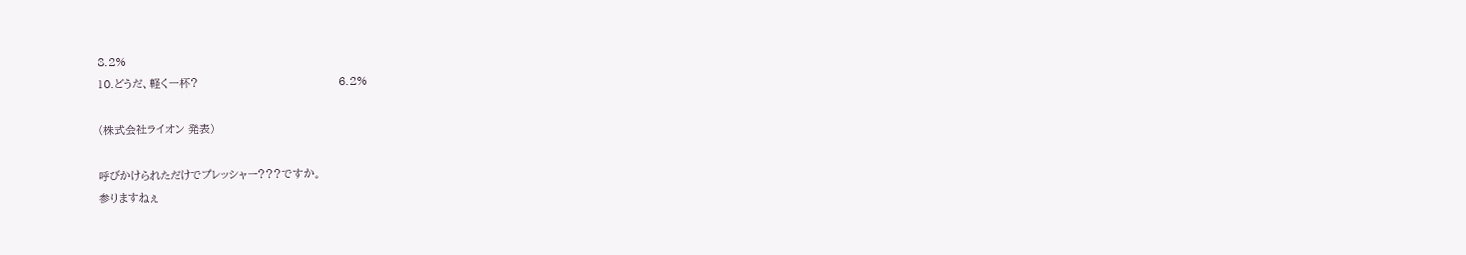8.2%
10.どうだ、軽く一杯?                                   6.2%

(株式会社ライオン 発表)

呼びかけられただけでプレッシャー???ですか。
参りますねぇ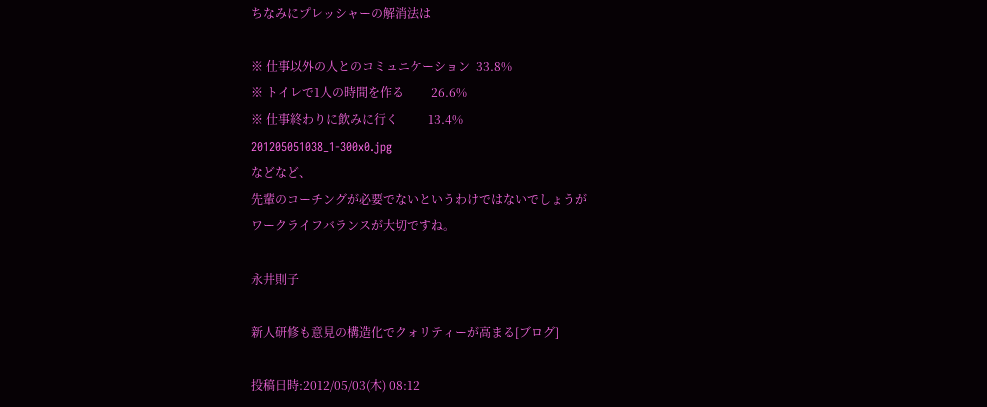ちなみにプレッシャーの解消法は

※ 仕事以外の人とのコミュニケーション  33.8%
※ トイレで1人の時間を作る         26.6%
※ 仕事終わりに飲みに行く          13.4%
201205051038_1-300x0.jpg
などなど、
先輩のコーチングが必要でないというわけではないでしょうが
ワークライフバランスが大切ですね。

永井則子

新人研修も意見の構造化でクォリティーが高まる[ブログ]

投稿日時:2012/05/03(木) 08:12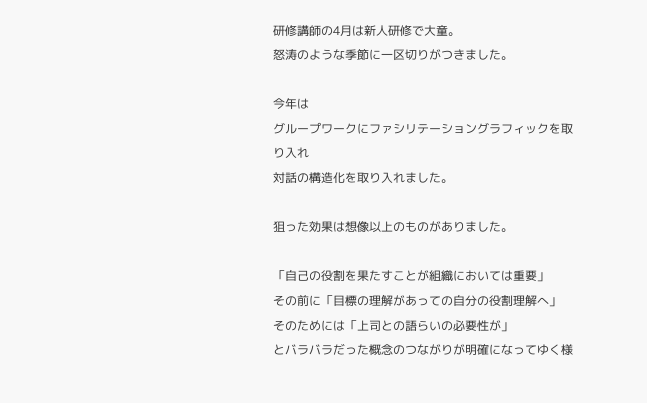研修講師の4月は新人研修で大童。
怒涛のような季節に一区切りがつきました。

今年は
グループワークにファシリテーショングラフィックを取り入れ
対話の構造化を取り入れました。

狙った効果は想像以上のものがありました。

「自己の役割を果たすことが組織においては重要」
その前に「目標の理解があっての自分の役割理解へ」
そのためには「上司との語らいの必要性が」
とバラバラだった概念のつながりが明確になってゆく様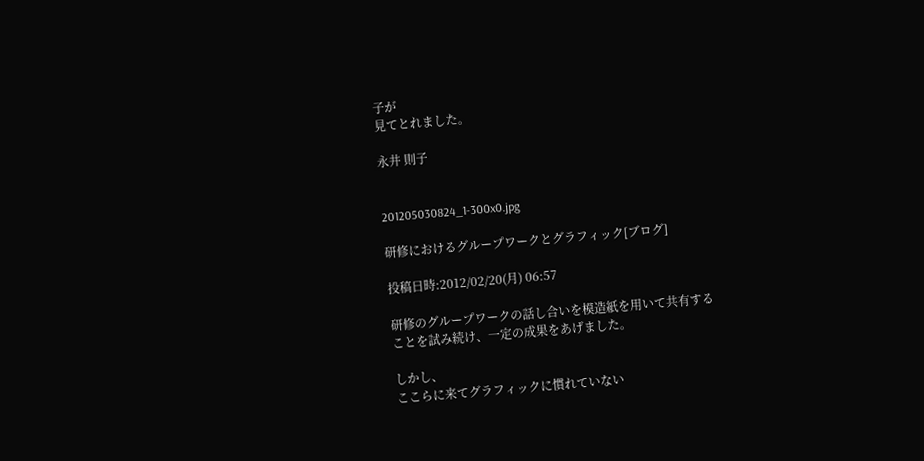子が
見てとれました。

永井 則子


201205030824_1-300x0.jpg

研修におけるグループワークとグラフィック[ブログ]

投稿日時:2012/02/20(月) 06:57

研修のグループワークの話し合いを模造紙を用いて共有する
ことを試み続け、一定の成果をあげました。

しかし、
ここらに来てグラフィックに慣れていない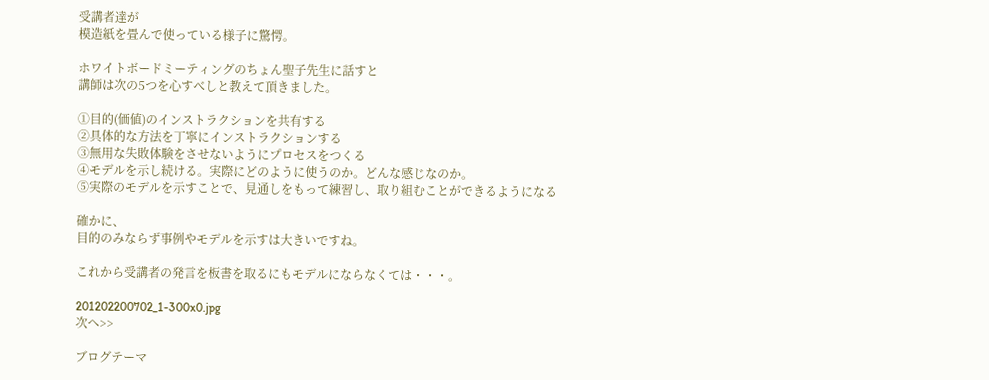受講者達が
模造紙を畳んで使っている様子に驚愕。

ホワイトボードミーティングのちょん聖子先生に話すと
講師は次の5つを心すべしと教えて頂きました。

①目的(価値)のインストラクションを共有する
②具体的な方法を丁寧にインストラクションする
③無用な失敗体験をさせないようにプロセスをつくる
④モデルを示し続ける。実際にどのように使うのか。どんな感じなのか。
⑤実際のモデルを示すことで、見通しをもって練習し、取り組むことができるようになる

確かに、
目的のみならず事例やモデルを示すは大きいですね。

これから受講者の発言を板書を取るにもモデルにならなくては・・・。

201202200702_1-300x0.jpg
次へ>>

ブログテーマ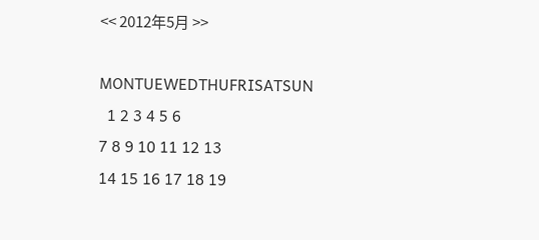<< 2012年5月 >>

MONTUEWEDTHUFRISATSUN
  1 2 3 4 5 6
7 8 9 10 11 12 13
14 15 16 17 18 19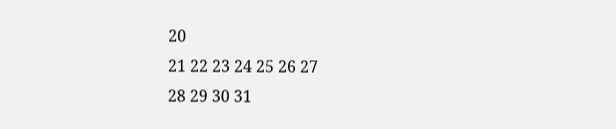20
21 22 23 24 25 26 27
28 29 30 31